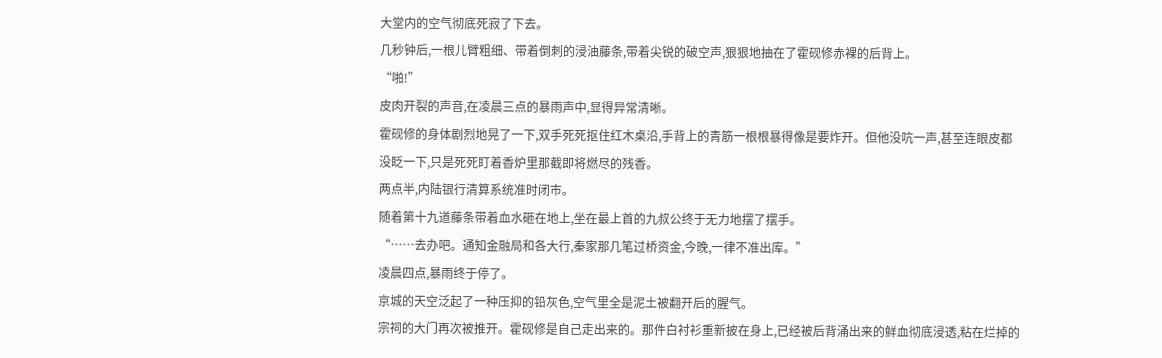大堂内的空气彻底死寂了下去。
几秒钟后,一根儿臂粗细、带着倒刺的浸油藤条,带着尖锐的破空声,狠狠地抽在了霍砚修赤裸的后背上。
“啪!”
皮肉开裂的声音,在凌晨三点的暴雨声中,显得异常清晰。
霍砚修的身体剧烈地晃了一下,双手死死抠住红木桌沿,手背上的青筋一根根暴得像是要炸开。但他没吭一声,甚至连眼皮都没眨一下,只是死死盯着香炉里那截即将燃尽的残香。
两点半,内陆银行清算系统准时闭市。
随着第十九道藤条带着血水砸在地上,坐在最上首的九叔公终于无力地摆了摆手。
“……去办吧。通知金融局和各大行,秦家那几笔过桥资金,今晚,一律不准出库。”
凌晨四点,暴雨终于停了。
京城的天空泛起了一种压抑的铅灰色,空气里全是泥土被翻开后的腥气。
宗祠的大门再次被推开。霍砚修是自己走出来的。那件白衬衫重新披在身上,已经被后背涌出来的鲜血彻底浸透,粘在烂掉的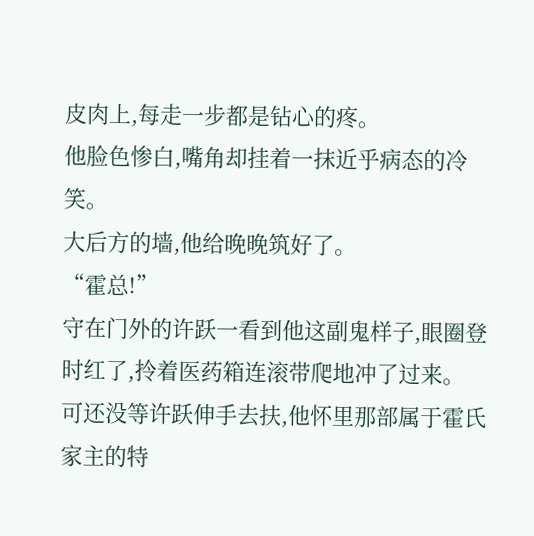皮肉上,每走一步都是钻心的疼。
他脸色惨白,嘴角却挂着一抹近乎病态的冷笑。
大后方的墙,他给晚晚筑好了。
“霍总!”
守在门外的许跃一看到他这副鬼样子,眼圈登时红了,拎着医药箱连滚带爬地冲了过来。
可还没等许跃伸手去扶,他怀里那部属于霍氏家主的特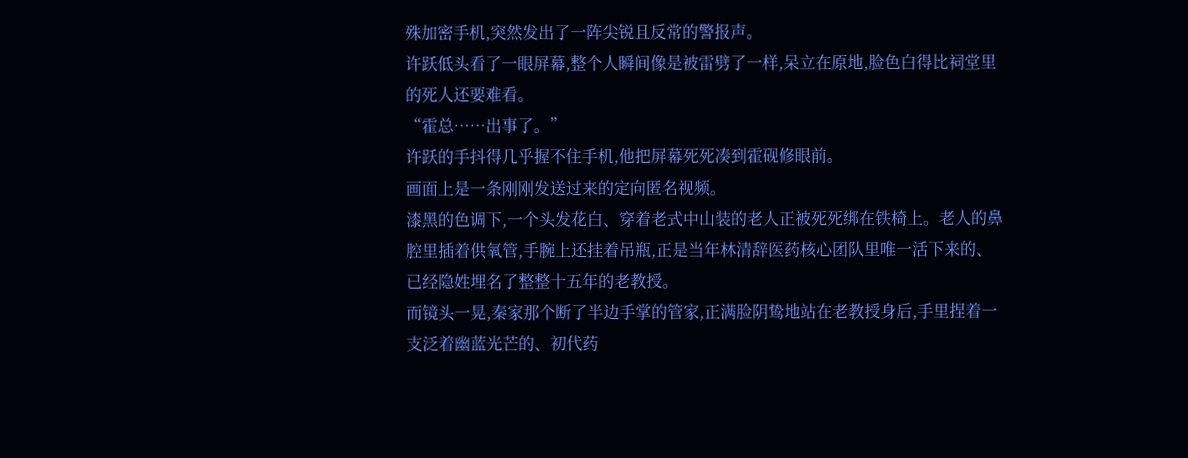殊加密手机,突然发出了一阵尖锐且反常的警报声。
许跃低头看了一眼屏幕,整个人瞬间像是被雷劈了一样,呆立在原地,脸色白得比祠堂里的死人还要难看。
“霍总……出事了。”
许跃的手抖得几乎握不住手机,他把屏幕死死凑到霍砚修眼前。
画面上是一条刚刚发送过来的定向匿名视频。
漆黑的色调下,一个头发花白、穿着老式中山装的老人正被死死绑在铁椅上。老人的鼻腔里插着供氧管,手腕上还挂着吊瓶,正是当年林清辞医药核心团队里唯一活下来的、已经隐姓埋名了整整十五年的老教授。
而镜头一晃,秦家那个断了半边手掌的管家,正满脸阴鸷地站在老教授身后,手里捏着一支泛着幽蓝光芒的、初代药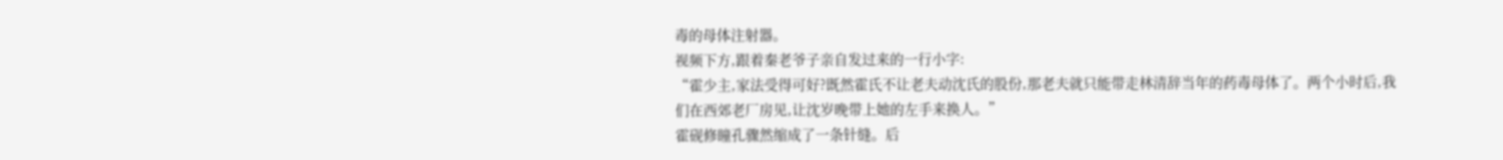毒的母体注射器。
视频下方,跟着秦老爷子亲自发过来的一行小字:
“霍少主,家法受得可好?既然霍氏不让老夫动沈氏的股份,那老夫就只能带走林清辞当年的药毒母体了。两个小时后,我们在西郊老厂房见,让沈岁晚带上她的左手来换人。”
霍砚修瞳孔骤然缩成了一条针缝。后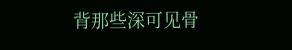背那些深可见骨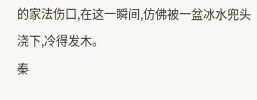的家法伤口,在这一瞬间,仿佛被一盆冰水兜头浇下,冷得发木。
秦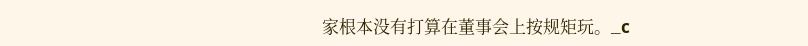家根本没有打算在董事会上按规矩玩。_c